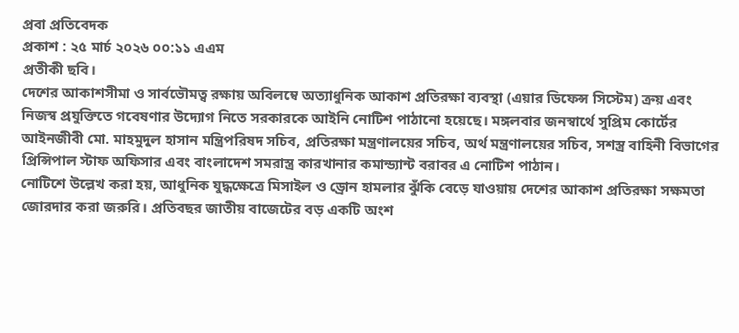প্রবা প্রতিবেদক
প্রকাশ : ২৫ মার্চ ২০২৬ ০০:১১ এএম
প্রতীকী ছবি।
দেশের আকাশসীমা ও সার্বভৌমত্ব রক্ষায় অবিলম্বে অত্যাধুনিক আকাশ প্রতিরক্ষা ব্যবস্থা (এয়ার ডিফেন্স সিস্টেম) ক্রয় এবং নিজস্ব প্রযুক্তিতে গবেষণার উদ্যোগ নিতে সরকারকে আইনি নোটিশ পাঠানো হয়েছে। মঙ্গলবার জনস্বার্থে সুপ্রিম কোর্টের আইনজীবী মো. মাহমুদুল হাসান মন্ত্রিপরিষদ সচিব, প্রতিরক্ষা মন্ত্রণালয়ের সচিব, অর্থ মন্ত্রণালয়ের সচিব, সশস্ত্র বাহিনী বিভাগের প্রিন্সিপাল স্টাফ অফিসার এবং বাংলাদেশ সমরাস্ত্র কারখানার কমান্ড্যান্ট বরাবর এ নোটিশ পাঠান।
নোটিশে উল্লেখ করা হয়, আধুনিক যুদ্ধক্ষেত্রে মিসাইল ও ড্রোন হামলার ঝুঁকি বেড়ে যাওয়ায় দেশের আকাশ প্রতিরক্ষা সক্ষমতা জোরদার করা জরুরি। প্রতিবছর জাতীয় বাজেটের বড় একটি অংশ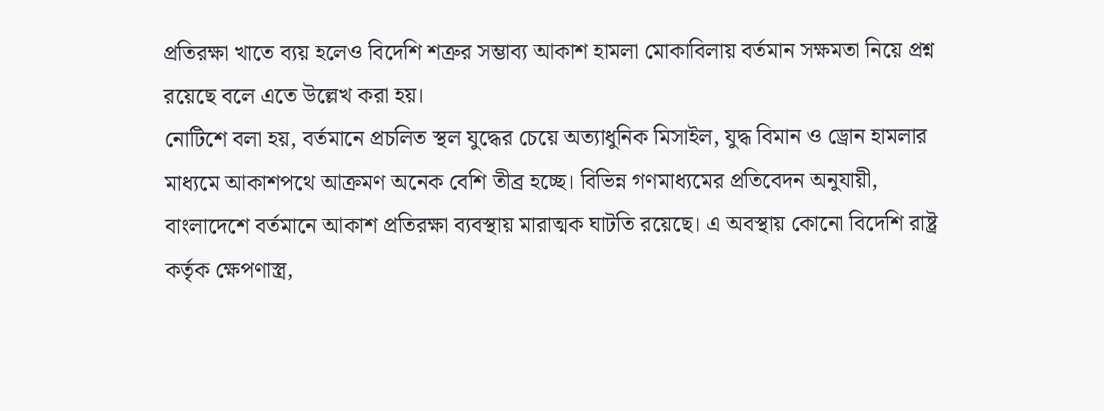প্রতিরক্ষা খাতে ব্যয় হলেও বিদেশি শত্রুর সম্ভাব্য আকাশ হামলা মোকাবিলায় বর্তমান সক্ষমতা নিয়ে প্রশ্ন রয়েছে বলে এতে উল্লেখ করা হয়।
নোটিশে বলা হয়, বর্তমানে প্রচলিত স্থল যুদ্ধের চেয়ে অত্যাধুনিক মিসাইল, যুদ্ধ বিমান ও ড্রোন হামলার মাধ্যমে আকাশপথে আক্রমণ অনেক বেশি তীব্র হচ্ছে। বিভিন্ন গণমাধ্যমের প্রতিবেদন অনুযায়ী, বাংলাদেশে বর্তমানে আকাশ প্রতিরক্ষা ব্যবস্থায় মারাত্মক ঘাটতি রয়েছে। এ অবস্থায় কোনো বিদেশি রাষ্ট্র কর্তৃক ক্ষেপণাস্ত্র,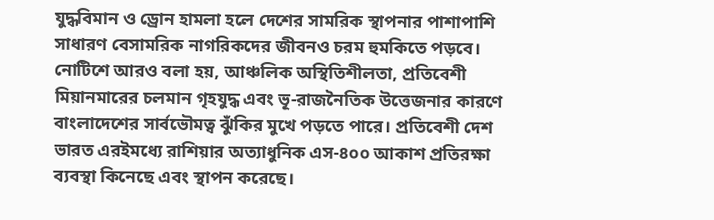যুদ্ধবিমান ও ড্রোন হামলা হলে দেশের সামরিক স্থাপনার পাশাপাশি সাধারণ বেসামরিক নাগরিকদের জীবনও চরম হুমকিতে পড়বে।
নোটিশে আরও বলা হয়, আঞ্চলিক অস্থিতিশীলতা, প্রতিবেশী মিয়ানমারের চলমান গৃহযুদ্ধ এবং ভূ-রাজনৈতিক উত্তেজনার কারণে বাংলাদেশের সার্বভৌমত্ব ঝুঁকির মুখে পড়তে পারে। প্রতিবেশী দেশ ভারত এরইমধ্যে রাশিয়ার অত্যাধুনিক এস-৪০০ আকাশ প্রতিরক্ষা ব্যবস্থা কিনেছে এবং স্থাপন করেছে।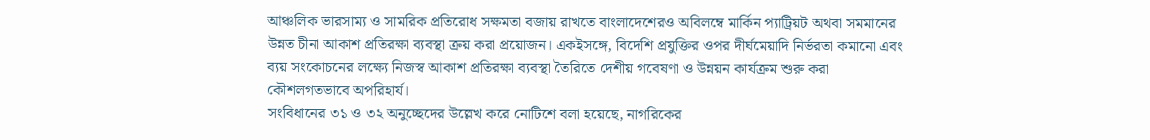আঞ্চলিক ভারসাম্য ও সামরিক প্রতিরোধ সক্ষমতা বজায় রাখতে বাংলাদেশেরও অবিলম্বে মার্কিন প্যাট্রিয়ট অথবা সমমানের উন্নত চীনা আকাশ প্রতিরক্ষা ব্যবস্থা ক্রয় করা প্রয়োজন। একইসঙ্গে, বিদেশি প্রযুক্তির ওপর দীর্ঘমেয়াদি নির্ভরতা কমানো এবং ব্যয় সংকোচনের লক্ষ্যে নিজস্ব আকাশ প্রতিরক্ষা ব্যবস্থা তৈরিতে দেশীয় গবেষণা ও উন্নয়ন কার্যক্রম শুরু করা কৌশলগতভাবে অপরিহার্য।
সংবিধানের ৩১ ও ৩২ অনুচ্ছেদের উল্লেখ করে নোটিশে বলা হয়েছে, নাগরিকের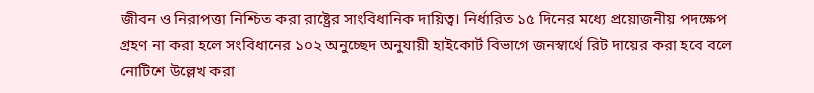জীবন ও নিরাপত্তা নিশ্চিত করা রাষ্ট্রের সাংবিধানিক দায়িত্ব। নির্ধারিত ১৫ দিনের মধ্যে প্রয়োজনীয় পদক্ষেপ গ্রহণ না করা হলে সংবিধানের ১০২ অনুচ্ছেদ অনুযায়ী হাইকোর্ট বিভাগে জনস্বার্থে রিট দায়ের করা হবে বলে নোটিশে উল্লেখ করা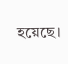হয়েছে।